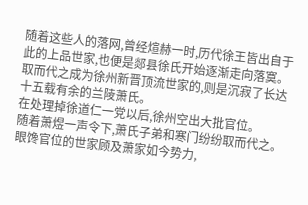随着这些人的落网,曾经煊赫一时,历代徐王皆出自于此的上品世家,也便是郯县徐氏开始逐渐走向落寞。
取而代之成为徐州新晋顶流世家的,则是沉寂了长达十五载有余的兰陵萧氏。
在处理掉徐道仁一党以后,徐州空出大批官位。
随着萧煜一声令下,萧氏子弟和寒门纷纷取而代之。
眼馋官位的世家顾及萧家如今势力,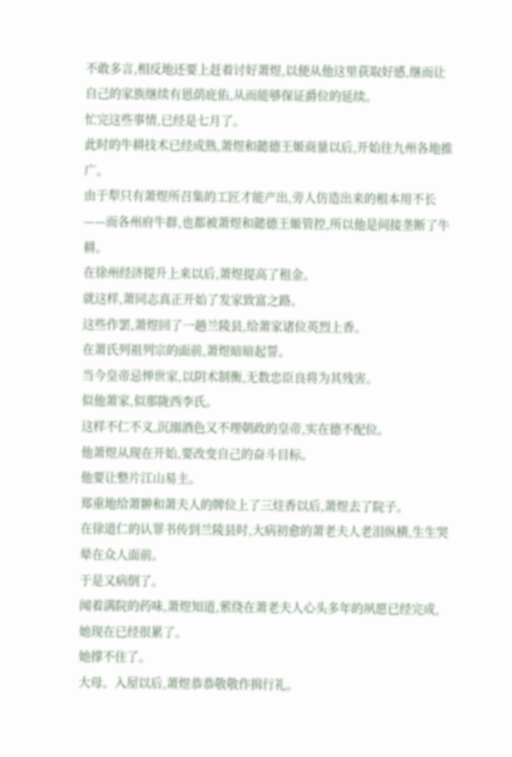不敢多言,相反地还要上赶着讨好萧煜,以便从他这里获取好感,继而让自己的家族继续有恩荫庇佑,从而能够保证爵位的延续。
忙完这些事情,已经是七月了。
此时的牛耕技术已经成熟,萧煜和懿德王姬商量以后,开始往九州各地推广。
由于犁只有萧煜所召集的工匠才能产出,旁人仿造出来的根本用不长——而各州府牛群,也都被萧煜和懿德王姬管控,所以他是间接垄断了牛耕。
在徐州经济提升上来以后,萧煜提高了租金。
就这样,萧同志真正开始了发家致富之路。
这些作罢,萧煜回了一趟兰陵县,给萧家诸位英烈上香。
在萧氏列祖列宗的面前,萧煜暗暗起誓。
当今皇帝忌惮世家,以阴术制衡,无数忠臣良将为其残害。
似他萧家,似那陇西李氏。
这样不仁不义,沉溺酒色又不理朝政的皇帝,实在德不配位。
他萧煜从现在开始,要改变自己的奋斗目标。
他要让整片江山易主。
郑重地给萧翀和萧夫人的牌位上了三炷香以后,萧煜去了院子。
在徐道仁的认罪书传到兰陵县时,大病初愈的萧老夫人老泪纵横,生生哭晕在众人面前。
于是又病倒了。
闻着满院的药味,萧煜知道,萦绕在萧老夫人心头多年的夙愿已经完成,她现在已经很累了。
她撑不住了。
大母。入屋以后,萧煜恭恭敬敬作揖行礼。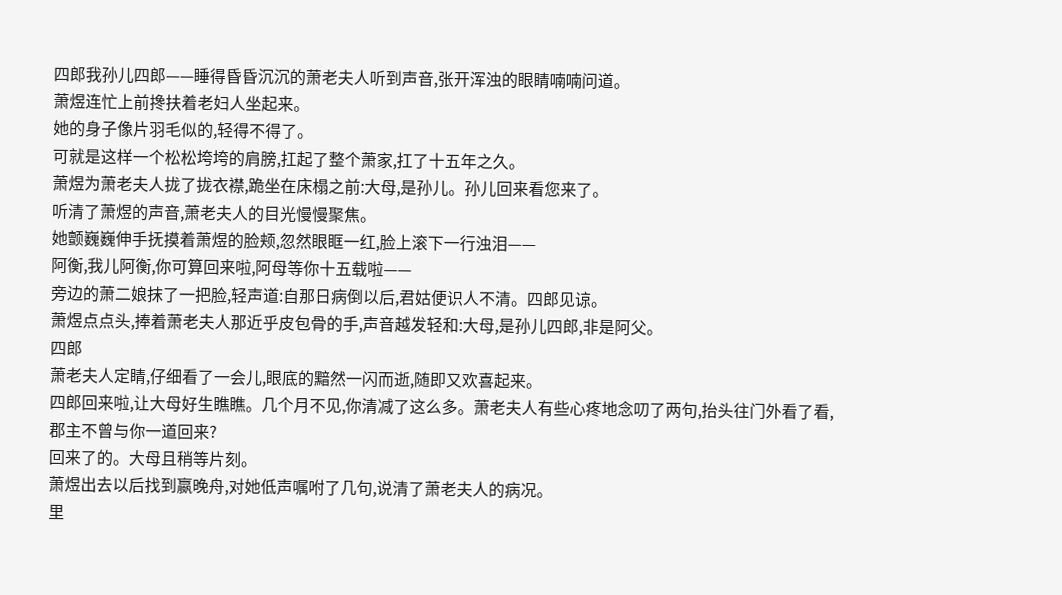四郎我孙儿四郎——睡得昏昏沉沉的萧老夫人听到声音,张开浑浊的眼睛喃喃问道。
萧煜连忙上前搀扶着老妇人坐起来。
她的身子像片羽毛似的,轻得不得了。
可就是这样一个松松垮垮的肩膀,扛起了整个萧家,扛了十五年之久。
萧煜为萧老夫人拢了拢衣襟,跪坐在床榻之前:大母,是孙儿。孙儿回来看您来了。
听清了萧煜的声音,萧老夫人的目光慢慢聚焦。
她颤巍巍伸手抚摸着萧煜的脸颊,忽然眼眶一红,脸上滚下一行浊泪——
阿衡,我儿阿衡,你可算回来啦,阿母等你十五载啦——
旁边的萧二娘抹了一把脸,轻声道:自那日病倒以后,君姑便识人不清。四郎见谅。
萧煜点点头,捧着萧老夫人那近乎皮包骨的手,声音越发轻和:大母,是孙儿四郎,非是阿父。
四郎
萧老夫人定睛,仔细看了一会儿,眼底的黯然一闪而逝,随即又欢喜起来。
四郎回来啦,让大母好生瞧瞧。几个月不见,你清减了这么多。萧老夫人有些心疼地念叨了两句,抬头往门外看了看,
郡主不曾与你一道回来?
回来了的。大母且稍等片刻。
萧煜出去以后找到嬴晚舟,对她低声嘱咐了几句,说清了萧老夫人的病况。
里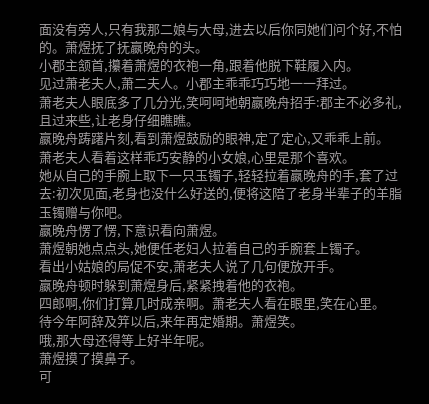面没有旁人,只有我那二娘与大母,进去以后你同她们问个好,不怕的。萧煜抚了抚嬴晚舟的头。
小郡主颔首,攥着萧煜的衣袍一角,跟着他脱下鞋履入内。
见过萧老夫人,萧二夫人。小郡主乖乖巧巧地一一拜过。
萧老夫人眼底多了几分光,笑呵呵地朝嬴晚舟招手:郡主不必多礼,且过来些,让老身仔细瞧瞧。
嬴晚舟踌躇片刻,看到萧煜鼓励的眼神,定了定心,又乖乖上前。
萧老夫人看着这样乖巧安静的小女娘,心里是那个喜欢。
她从自己的手腕上取下一只玉镯子,轻轻拉着嬴晚舟的手,套了过去:初次见面,老身也没什么好送的,便将这陪了老身半辈子的羊脂玉镯赠与你吧。
嬴晚舟愣了愣,下意识看向萧煜。
萧煜朝她点点头,她便任老妇人拉着自己的手腕套上镯子。
看出小姑娘的局促不安,萧老夫人说了几句便放开手。
嬴晚舟顿时躲到萧煜身后,紧紧拽着他的衣袍。
四郎啊,你们打算几时成亲啊。萧老夫人看在眼里,笑在心里。
待今年阿辞及笄以后,来年再定婚期。萧煜笑。
哦,那大母还得等上好半年呢。
萧煜摸了摸鼻子。
可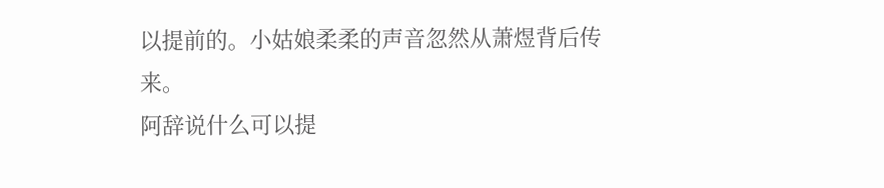以提前的。小姑娘柔柔的声音忽然从萧煜背后传来。
阿辞说什么可以提